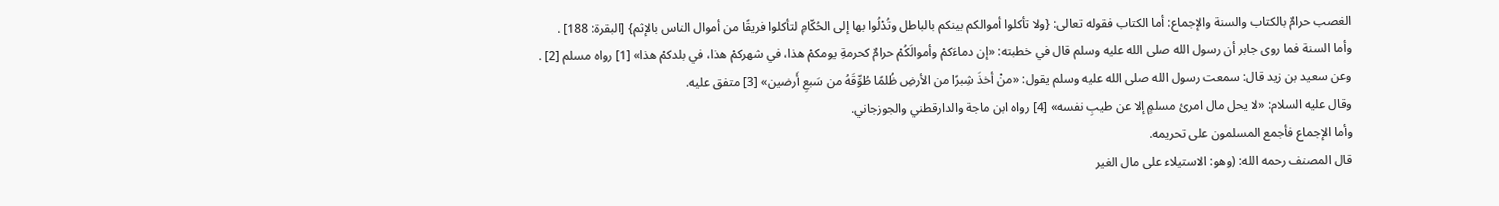الغصب حرامٌ بالكتاب والسنة والإجماع: أما الكتاب فقوله تعالى: {ولا تأكلوا أموالكم بينكم بالباطل وتُدْلُوا بها إلى الحُكّامِ لتأكلوا فريقًا من أموال الناس بالإثم} [البقرة: 188] .
وأما السنة فما روى جابر أن رسول الله صلى الله عليه وسلم قال في خطبته: «إن دماءَكمْ وأموالَكُمْ حرامٌ كحرمةِ يومكمْ هذا، في شهركمْ هذا، في بلدكمْ هذا» [1] رواه مسلم [2] .
وعن سعيد بن زيد قال: سمعت رسول الله صلى الله عليه وسلم يقول: «منْ أخذَ شِبرًا من الأرضِ ظُلمًا طُوِّقَهُ من سَبعِ أَرضين» [3] متفق عليه.
وقال عليه السلام: «لا يحل مال امرئ مسلمٍ إلا عن طيبِ نفسه» [4] رواه ابن ماجة والدارقطني والجوزجاني.
وأما الإجماع فأجمع المسلمون على تحريمه.
قال المصنف رحمه الله: (وهو: الاستيلاء على مال الغير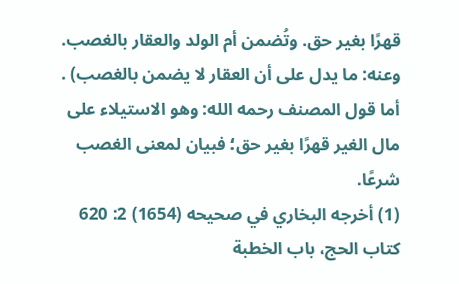قهرًا بغير حق. وتُضمن أم الولد والعقار بالغصب. وعنه: ما يدل على أن العقار لا يضمن بالغصب) .
أما قول المصنف رحمه الله: وهو الاستيلاء على مال الغير قهرًا بغير حق؛ فبيان لمعنى الغصب شرعًا.
(1) أخرجه البخاري في صحيحه (1654) 2: 620 كتاب الحج، باب الخطبة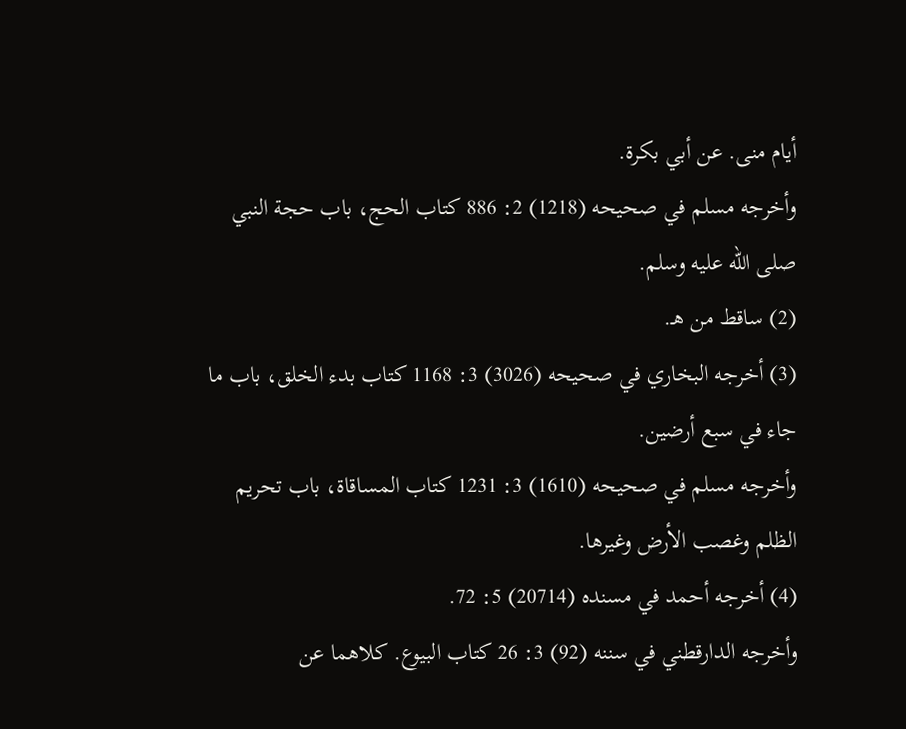أيام منى. عن أبي بكرة.
وأخرجه مسلم في صحيحه (1218) 2: 886 كتاب الحج، باب حجة النبي صلى الله عليه وسلم.
(2) ساقط من هـ.
(3) أخرجه البخاري في صحيحه (3026) 3: 1168 كتاب بدء الخلق، باب ما جاء في سبع أرضين.
وأخرجه مسلم في صحيحه (1610) 3: 1231 كتاب المساقاة، باب تحريم الظلم وغصب الأرض وغيرها.
(4) أخرجه أحمد في مسنده (20714) 5: 72.
وأخرجه الدارقطني في سننه (92) 3: 26 كتاب البيوع. كلاهما عن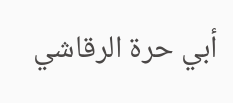أبي حرة الرقاشي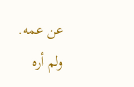عن عمه. ولم أره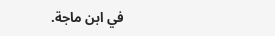في ابن ماجة.